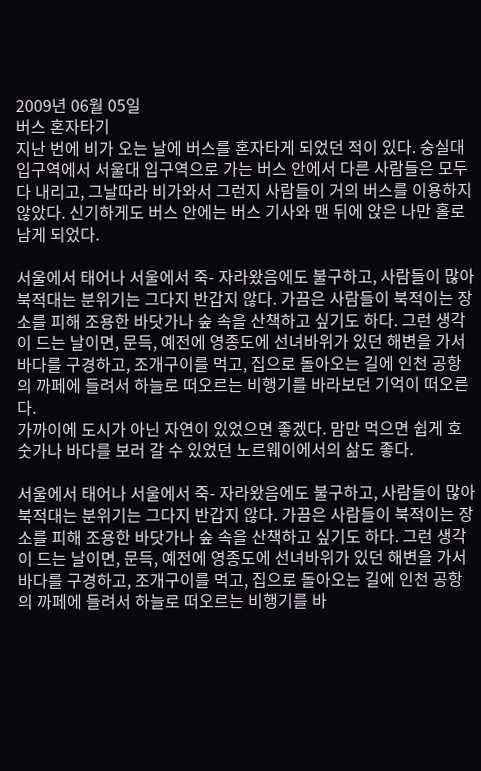2009년 06월 05일
버스 혼자타기
지난 번에 비가 오는 날에 버스를 혼자타게 되었던 적이 있다. 숭실대 입구역에서 서울대 입구역으로 가는 버스 안에서 다른 사람들은 모두 다 내리고, 그날따라 비가와서 그런지 사람들이 거의 버스를 이용하지 않았다. 신기하게도 버스 안에는 버스 기사와 맨 뒤에 앉은 나만 홀로 남게 되었다.

서울에서 태어나 서울에서 죽- 자라왔음에도 불구하고, 사람들이 많아 북적대는 분위기는 그다지 반갑지 않다. 가끔은 사람들이 북적이는 장소를 피해 조용한 바닷가나 숲 속을 산책하고 싶기도 하다. 그런 생각이 드는 날이면, 문득, 예전에 영종도에 선녀바위가 있던 해변을 가서 바다를 구경하고, 조개구이를 먹고, 집으로 돌아오는 길에 인천 공항의 까페에 들려서 하늘로 떠오르는 비행기를 바라보던 기억이 떠오른다.
가까이에 도시가 아닌 자연이 있었으면 좋겠다. 맘만 먹으면 쉽게 호숫가나 바다를 보러 갈 수 있었던 노르웨이에서의 삶도 좋다.

서울에서 태어나 서울에서 죽- 자라왔음에도 불구하고, 사람들이 많아 북적대는 분위기는 그다지 반갑지 않다. 가끔은 사람들이 북적이는 장소를 피해 조용한 바닷가나 숲 속을 산책하고 싶기도 하다. 그런 생각이 드는 날이면, 문득, 예전에 영종도에 선녀바위가 있던 해변을 가서 바다를 구경하고, 조개구이를 먹고, 집으로 돌아오는 길에 인천 공항의 까페에 들려서 하늘로 떠오르는 비행기를 바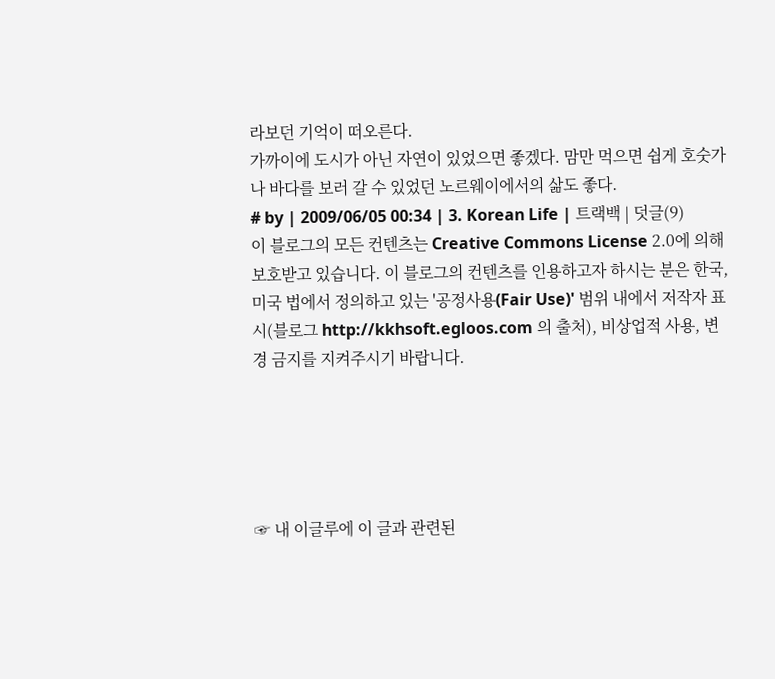라보던 기억이 떠오른다.
가까이에 도시가 아닌 자연이 있었으면 좋겠다. 맘만 먹으면 쉽게 호숫가나 바다를 보러 갈 수 있었던 노르웨이에서의 삶도 좋다.
# by | 2009/06/05 00:34 | 3. Korean Life | 트랙백 | 덧글(9)
이 블로그의 모든 컨텐츠는 Creative Commons License 2.0에 의해 보호받고 있습니다. 이 블로그의 컨텐츠를 인용하고자 하시는 분은 한국,미국 법에서 정의하고 있는 '공정사용(Fair Use)' 범위 내에서 저작자 표시(블로그 http://kkhsoft.egloos.com 의 출처), 비상업적 사용, 변경 금지를 지켜주시기 바랍니다.





☞ 내 이글루에 이 글과 관련된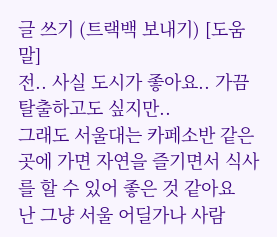글 쓰기 (트랙백 보내기) [도움말]
전.. 사실 도시가 좋아요.. 가끔 탈출하고도 싶지만..
그래도 서울대는 카페소반 같은 곳에 가면 자연을 즐기면서 식사를 할 수 있어 좋은 것 같아요
난 그냥 서울 어딜가나 사람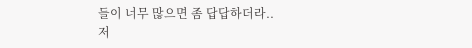들이 너무 많으면 좀 답답하더라..
저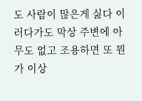도 사람이 많은게 싫다 이러다가도 막상 주변에 아무도 없고 조용하면 또 뭔가 이상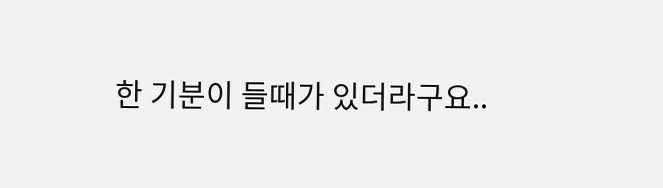한 기분이 들때가 있더라구요..